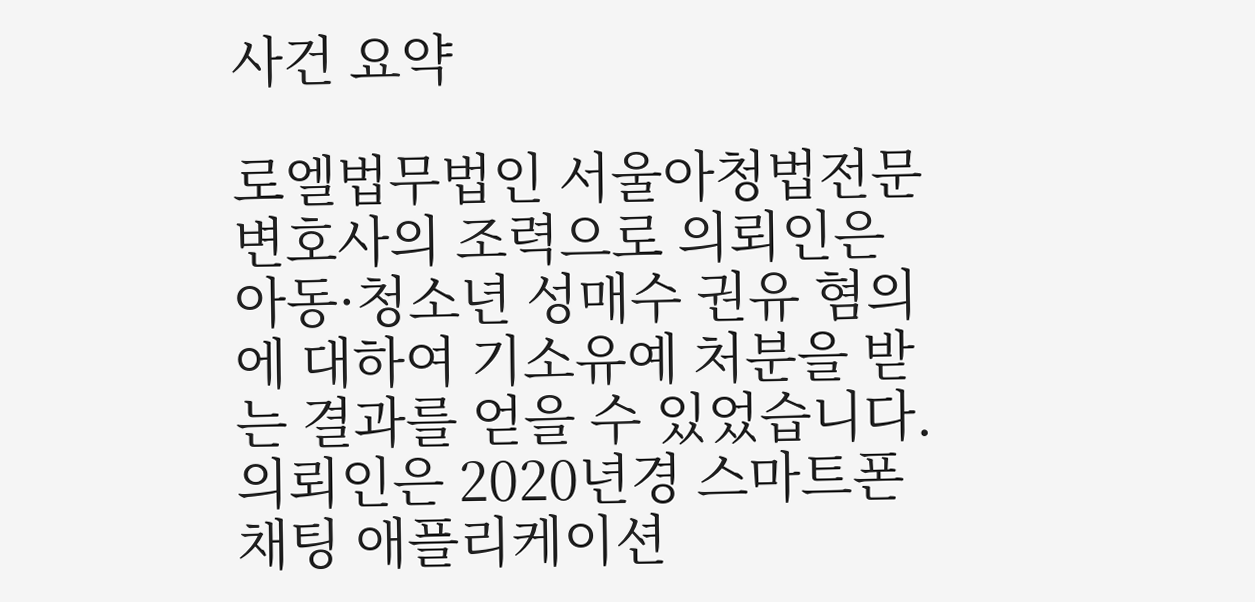사건 요약

로엘법무법인 서울아청법전문변호사의 조력으로 의뢰인은 아동·청소년 성매수 권유 혐의에 대하여 기소유예 처분을 받는 결과를 얻을 수 있었습니다. 의뢰인은 2020년경 스마트폰 채팅 애플리케이션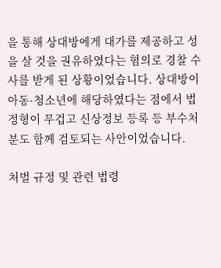을 통해 상대방에게 대가를 제공하고 성을 살 것을 권유하였다는 혐의로 경찰 수사를 받게 된 상황이었습니다. 상대방이 아동·청소년에 해당하였다는 점에서 법정형이 무겁고 신상정보 등록 등 부수처분도 함께 검토되는 사안이었습니다.

처벌 규정 및 관련 법령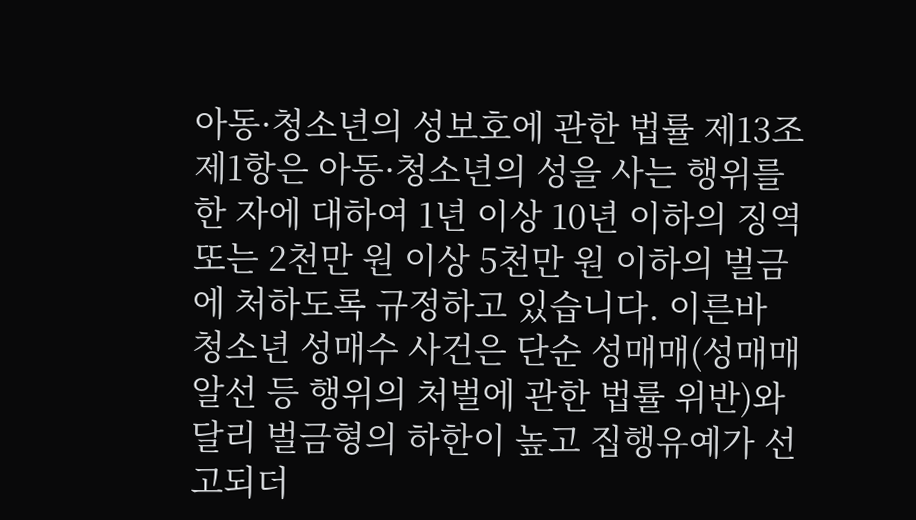아동·청소년의 성보호에 관한 법률 제13조 제1항은 아동·청소년의 성을 사는 행위를 한 자에 대하여 1년 이상 10년 이하의 징역 또는 2천만 원 이상 5천만 원 이하의 벌금에 처하도록 규정하고 있습니다. 이른바 청소년 성매수 사건은 단순 성매매(성매매알선 등 행위의 처벌에 관한 법률 위반)와 달리 벌금형의 하한이 높고 집행유예가 선고되더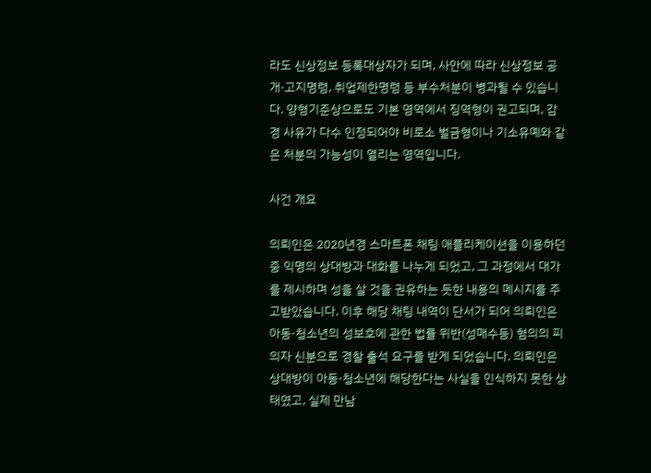라도 신상정보 등록대상자가 되며, 사안에 따라 신상정보 공개·고지명령, 취업제한명령 등 부수처분이 병과될 수 있습니다. 양형기준상으로도 기본 영역에서 징역형이 권고되며, 감경 사유가 다수 인정되어야 비로소 벌금형이나 기소유예와 같은 처분의 가능성이 열리는 영역입니다.

사건 개요

의뢰인은 2020년경 스마트폰 채팅 애플리케이션을 이용하던 중 익명의 상대방과 대화를 나누게 되었고, 그 과정에서 대가를 제시하며 성을 살 것을 권유하는 듯한 내용의 메시지를 주고받았습니다. 이후 해당 채팅 내역이 단서가 되어 의뢰인은 아동·청소년의 성보호에 관한 법률 위반(성매수등) 혐의의 피의자 신분으로 경찰 출석 요구를 받게 되었습니다. 의뢰인은 상대방이 아동·청소년에 해당한다는 사실을 인식하지 못한 상태였고, 실제 만남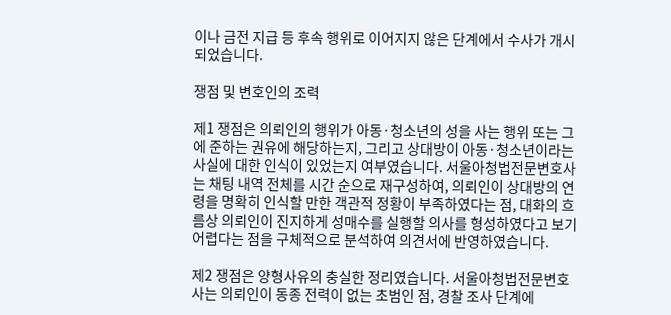이나 금전 지급 등 후속 행위로 이어지지 않은 단계에서 수사가 개시되었습니다.

쟁점 및 변호인의 조력

제1 쟁점은 의뢰인의 행위가 아동·청소년의 성을 사는 행위 또는 그에 준하는 권유에 해당하는지, 그리고 상대방이 아동·청소년이라는 사실에 대한 인식이 있었는지 여부였습니다. 서울아청법전문변호사는 채팅 내역 전체를 시간 순으로 재구성하여, 의뢰인이 상대방의 연령을 명확히 인식할 만한 객관적 정황이 부족하였다는 점, 대화의 흐름상 의뢰인이 진지하게 성매수를 실행할 의사를 형성하였다고 보기 어렵다는 점을 구체적으로 분석하여 의견서에 반영하였습니다.

제2 쟁점은 양형사유의 충실한 정리였습니다. 서울아청법전문변호사는 의뢰인이 동종 전력이 없는 초범인 점, 경찰 조사 단계에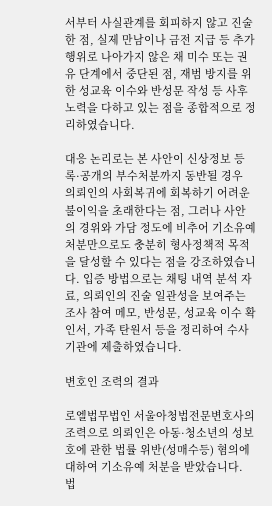서부터 사실관계를 회피하지 않고 진술한 점, 실제 만남이나 금전 지급 등 추가 행위로 나아가지 않은 채 미수 또는 권유 단계에서 중단된 점, 재범 방지를 위한 성교육 이수와 반성문 작성 등 사후 노력을 다하고 있는 점을 종합적으로 정리하였습니다.

대응 논리로는 본 사안이 신상정보 등록·공개의 부수처분까지 동반될 경우 의뢰인의 사회복귀에 회복하기 어려운 불이익을 초래한다는 점, 그러나 사안의 경위와 가담 정도에 비추어 기소유예 처분만으로도 충분히 형사정책적 목적을 달성할 수 있다는 점을 강조하였습니다. 입증 방법으로는 채팅 내역 분석 자료, 의뢰인의 진술 일관성을 보여주는 조사 참여 메모, 반성문, 성교육 이수 확인서, 가족 탄원서 등을 정리하여 수사기관에 제출하였습니다.

변호인 조력의 결과

로엘법무법인 서울아청법전문변호사의 조력으로 의뢰인은 아동·청소년의 성보호에 관한 법률 위반(성매수등) 혐의에 대하여 기소유예 처분을 받았습니다. 법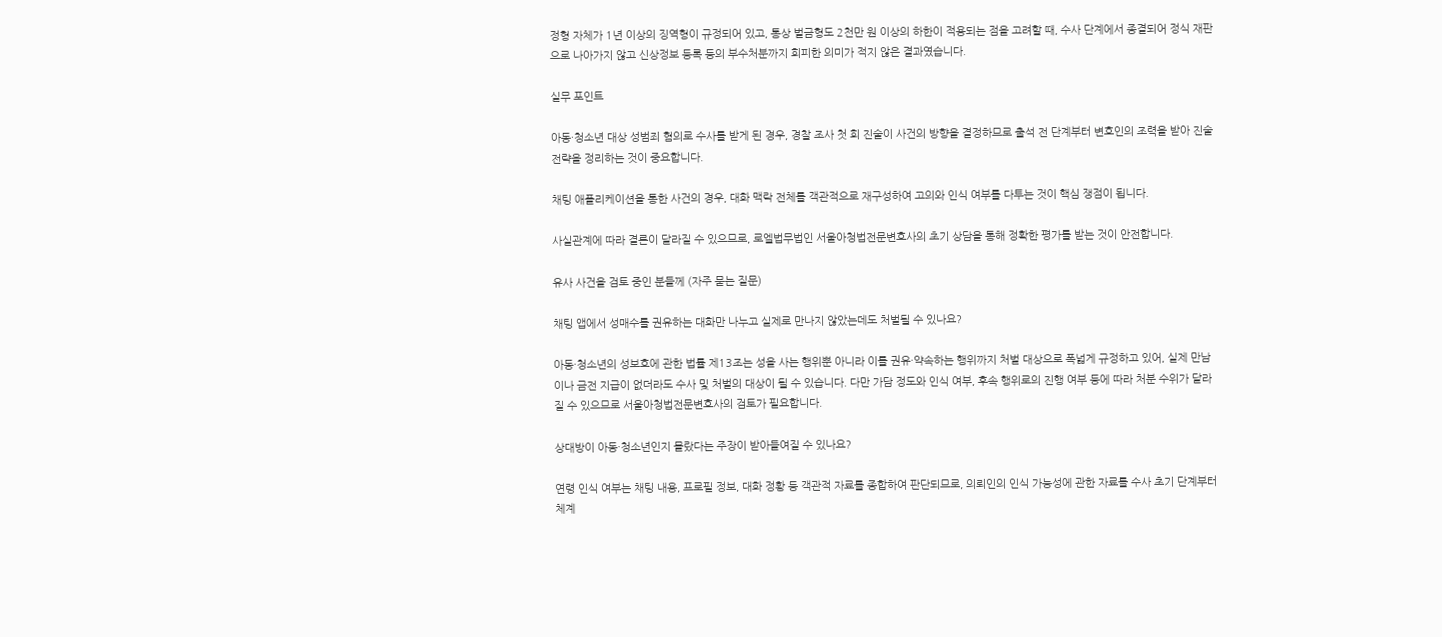정형 자체가 1년 이상의 징역형이 규정되어 있고, 통상 벌금형도 2천만 원 이상의 하한이 적용되는 점을 고려할 때, 수사 단계에서 종결되어 정식 재판으로 나아가지 않고 신상정보 등록 등의 부수처분까지 회피한 의미가 적지 않은 결과였습니다.

실무 포인트

아동·청소년 대상 성범죄 혐의로 수사를 받게 된 경우, 경찰 조사 첫 회 진술이 사건의 방향을 결정하므로 출석 전 단계부터 변호인의 조력을 받아 진술 전략을 정리하는 것이 중요합니다.

채팅 애플리케이션을 통한 사건의 경우, 대화 맥락 전체를 객관적으로 재구성하여 고의와 인식 여부를 다투는 것이 핵심 쟁점이 됩니다.

사실관계에 따라 결론이 달라질 수 있으므로, 로엘법무법인 서울아청법전문변호사의 초기 상담을 통해 정확한 평가를 받는 것이 안전합니다.

유사 사건을 검토 중인 분들께 (자주 묻는 질문)

채팅 앱에서 성매수를 권유하는 대화만 나누고 실제로 만나지 않았는데도 처벌될 수 있나요?

아동·청소년의 성보호에 관한 법률 제13조는 성을 사는 행위뿐 아니라 이를 권유·약속하는 행위까지 처벌 대상으로 폭넓게 규정하고 있어, 실제 만남이나 금전 지급이 없더라도 수사 및 처벌의 대상이 될 수 있습니다. 다만 가담 정도와 인식 여부, 후속 행위로의 진행 여부 등에 따라 처분 수위가 달라질 수 있으므로 서울아청법전문변호사의 검토가 필요합니다.

상대방이 아동·청소년인지 몰랐다는 주장이 받아들여질 수 있나요?

연령 인식 여부는 채팅 내용, 프로필 정보, 대화 정황 등 객관적 자료를 종합하여 판단되므로, 의뢰인의 인식 가능성에 관한 자료를 수사 초기 단계부터 체계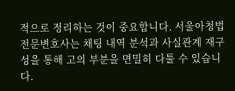적으로 정리하는 것이 중요합니다. 서울아청법전문변호사는 채팅 내역 분석과 사실관계 재구성을 통해 고의 부분을 면밀히 다툴 수 있습니다.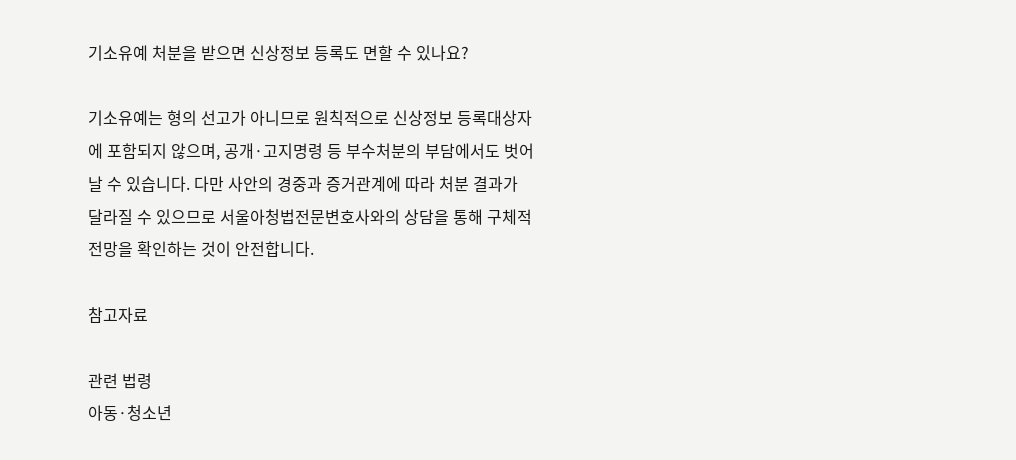기소유예 처분을 받으면 신상정보 등록도 면할 수 있나요?

기소유예는 형의 선고가 아니므로 원칙적으로 신상정보 등록대상자에 포함되지 않으며, 공개·고지명령 등 부수처분의 부담에서도 벗어날 수 있습니다. 다만 사안의 경중과 증거관계에 따라 처분 결과가 달라질 수 있으므로 서울아청법전문변호사와의 상담을 통해 구체적 전망을 확인하는 것이 안전합니다.

참고자료

관련 법령
아동·청소년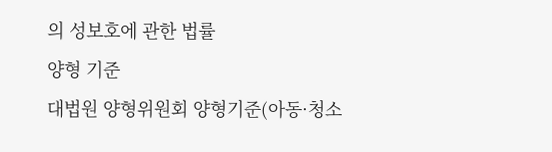의 성보호에 관한 법률
양형 기준
대법원 양형위원회 양형기준(아동·청소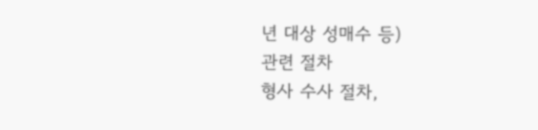년 대상 성매수 등)
관련 절차
형사 수사 절차,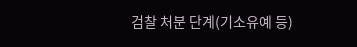검찰 처분 단계(기소유예 등)